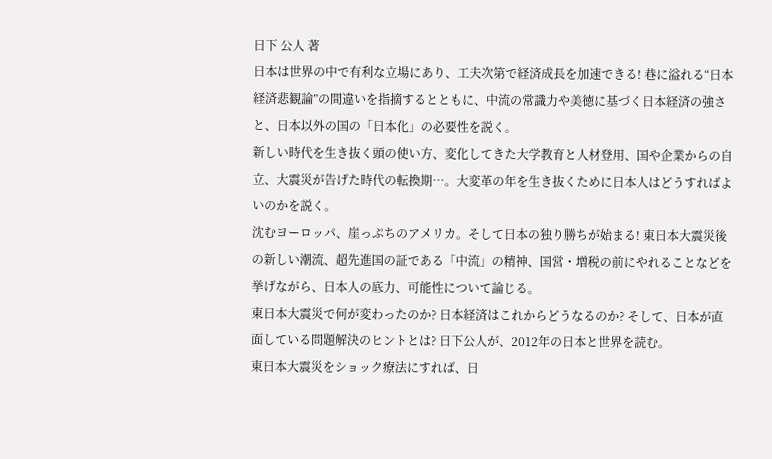日下 公人 著
日本は世界の中で有利な立場にあり、工夫次第で経済成長を加速できる! 巷に溢れる“日本経済悲観論”の間違いを指摘するとともに、中流の常識力や美徳に基づく日本経済の強さと、日本以外の国の「日本化」の必要性を説く。
新しい時代を生き抜く頭の使い方、変化してきた大学教育と人材登用、国や企業からの自立、大震災が告げた時代の転換期…。大変革の年を生き抜くために日本人はどうすればよいのかを説く。
沈むヨーロッパ、崖っぷちのアメリカ。そして日本の独り勝ちが始まる! 東日本大震災後の新しい潮流、超先進国の証である「中流」の精神、国営・増税の前にやれることなどを挙げながら、日本人の底力、可能性について論じる。
東日本大震災で何が変わったのか? 日本経済はこれからどうなるのか? そして、日本が直面している問題解決のヒントとは? 日下公人が、2012年の日本と世界を読む。
東日本大震災をショック療法にすれば、日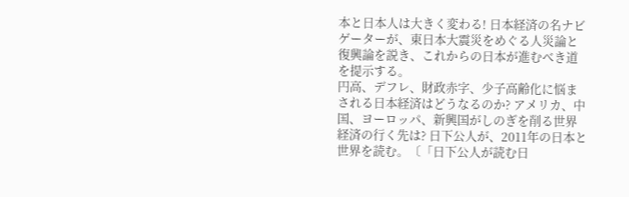本と日本人は大きく変わる! 日本経済の名ナビゲーターが、東日本大震災をめぐる人災論と復興論を説き、これからの日本が進むべき道を提示する。
円高、デフレ、財政赤字、少子高齢化に悩まされる日本経済はどうなるのか? アメリカ、中国、ヨーロッパ、新興国がしのぎを削る世界経済の行く先は? 日下公人が、2011年の日本と世界を読む。〔「日下公人が読む日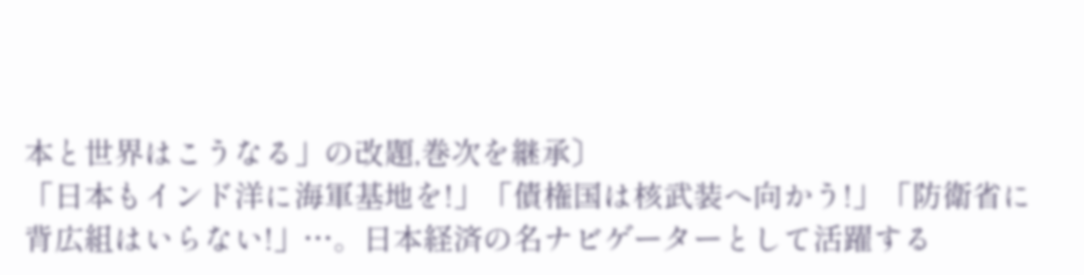本と世界はこうなる」の改題,巻次を継承〕
「日本もインド洋に海軍基地を!」「債権国は核武装へ向かう!」「防衛省に背広組はいらない!」…。日本経済の名ナビゲーターとして活躍する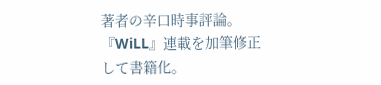著者の辛口時事評論。『WiLL』連載を加筆修正して書籍化。